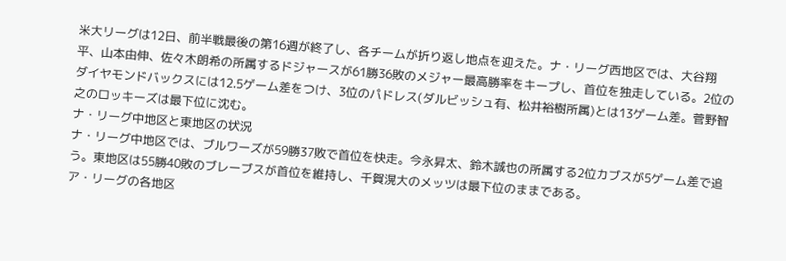米大リーグは12日、前半戦最後の第16週が終了し、各チームが折り返し地点を迎えた。ナ・リーグ西地区では、大谷翔平、山本由伸、佐々木朗希の所属するドジャースが61勝36敗のメジャー最高勝率をキープし、首位を独走している。2位のダイヤモンドバックスには12.5ゲーム差をつけ、3位のパドレス(ダルビッシュ有、松井裕樹所属)とは13ゲーム差。菅野智之のロッキーズは最下位に沈む。
ナ・リーグ中地区と東地区の状況
ナ・リーグ中地区では、ブルワーズが59勝37敗で首位を快走。今永昇太、鈴木誠也の所属する2位カブスが5ゲーム差で追う。東地区は55勝40敗のブレーブスが首位を維持し、千賀滉大のメッツは最下位のままである。
ア・リーグの各地区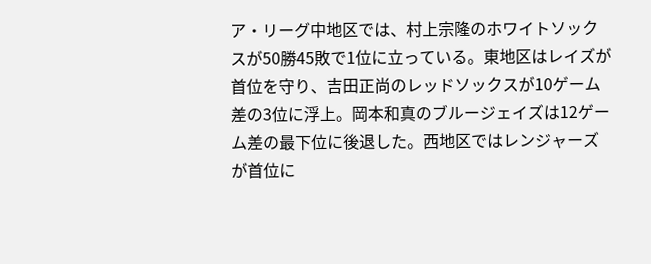ア・リーグ中地区では、村上宗隆のホワイトソックスが50勝45敗で1位に立っている。東地区はレイズが首位を守り、吉田正尚のレッドソックスが10ゲーム差の3位に浮上。岡本和真のブルージェイズは12ゲーム差の最下位に後退した。西地区ではレンジャーズが首位に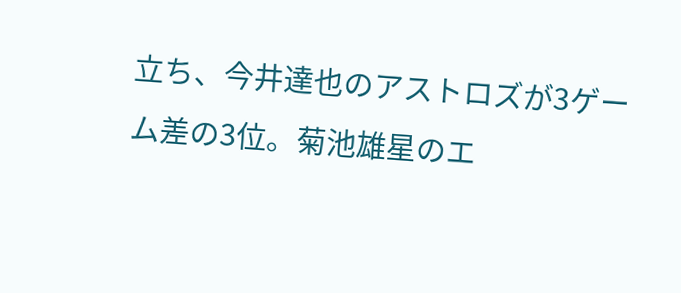立ち、今井達也のアストロズが3ゲーム差の3位。菊池雄星のエ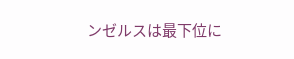ンゼルスは最下位に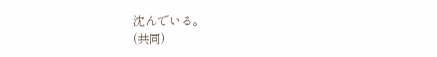沈んでいる。
(共同)